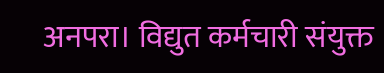अनपरा। विद्युत कर्मचारी संयुक्त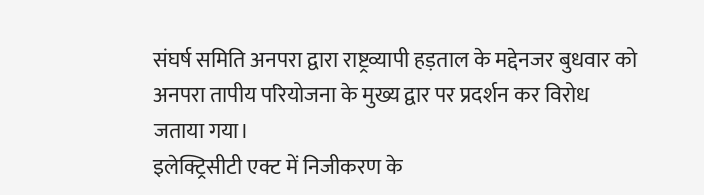संघर्ष समिति अनपरा द्वारा राष्ट्रव्यापी हड़ताल के मद्देनजर बुधवार को अनपरा तापीय परियोजना के मुख्य द्वार पर प्रदर्शन कर विरोध जताया गया।
इलेक्ट्रिसीटी एक्ट में निजीकरण के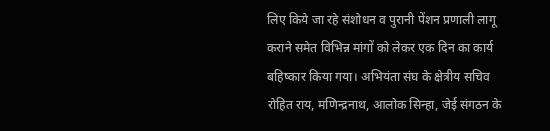लिए किये जा रहे संशोधन व पुरानी पेंशन प्रणाली लागू कराने समेत विभिन्न मांगों को लेकर एक दिन का कार्य बहिष्कार किया गया। अभियंता संघ के क्षेत्रीय सचिव रोहित राय, मणिन्द्रनाथ, आलोक सिन्हा, जेई संगठन के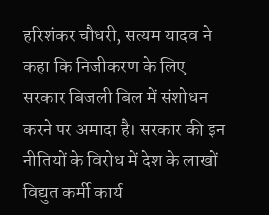हरिशंकर चौधरी, सत्यम यादव ने कहा कि निजीकरण के लिए सरकार बिजली बिल में संशोधन करने पर अमादा है। सरकार की इन नीतियों के विरोध में देश के लाखों विद्युत कर्मी कार्य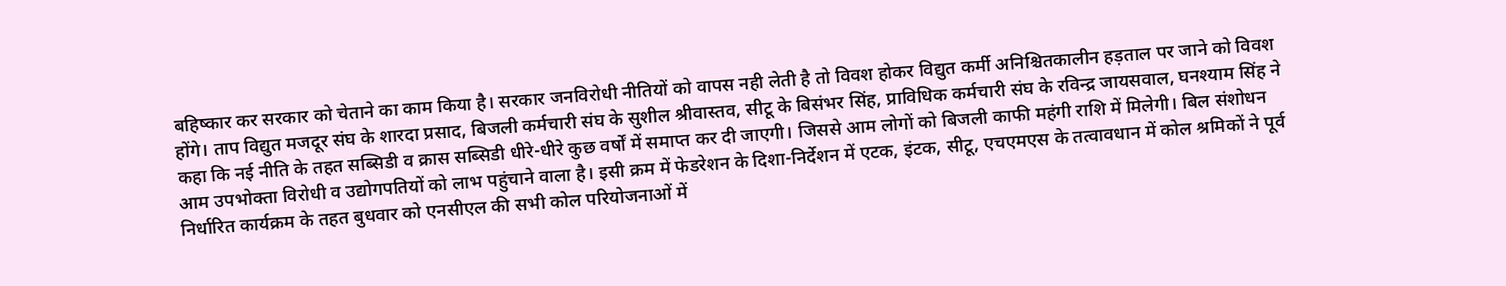बहिष्कार कर सरकार को चेताने का काम किया है। सरकार जनविरोधी नीतियों को वापस नही लेती है तो विवश होकर विद्युत कर्मी अनिश्चितकालीन हड़ताल पर जाने को विवश होंगे। ताप विद्युत मजदूर संघ के शारदा प्रसाद, बिजली कर्मचारी संघ के सुशील श्रीवास्तव, सीटू के बिसंभर सिंह, प्राविधिक कर्मचारी संघ के रविन्द्र जायसवाल, घनश्याम सिंह ने कहा कि नई नीति के तहत सब्सिडी व क्रास सब्सिडी धीरे-धीरे कुछ वर्षों में समाप्त कर दी जाएगी। जिससे आम लोगों को बिजली काफी महंगी राशि में मिलेगी। बिल संशोधन आम उपभोक्ता विरोधी व उद्योगपतियों को लाभ पहुंचाने वाला है। इसी क्रम में फेडरेशन के दिशा-निर्देशन में एटक, इंटक, सीटू, एचएमएस के तत्वावधान में कोल श्रमिकों ने पूर्व निर्धारित कार्यक्रम के तहत बुधवार को एनसीएल की सभी कोल परियोजनाओं में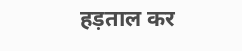हड़ताल कर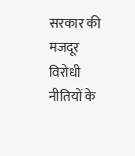सरकार की मजदूर विरोधी नीतियों के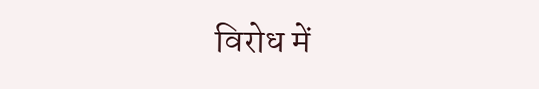विरोध में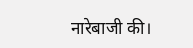नारेबाजी की।